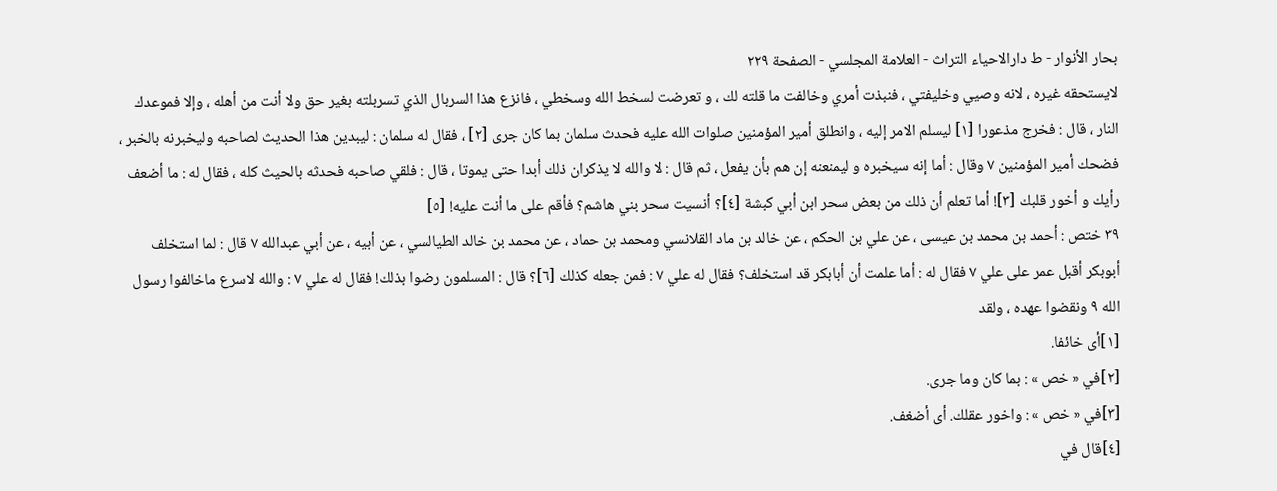بحار الأنوار - ط دارالاحیاء التراث - العلامة المجلسي - الصفحة ٢٢٩
لايستحقه غيره ، لانه وصيي وخليفتي ، فنبذت أمري وخالفت ما قلته لك ، و تعرضت لسخط الله وسخطي ، فانزع هذا السربال الذي تسربلته بغير حق ولا أنت من أهله ، وإلا فموعدك النار ، قال : فخرج مذعورا [١] ليسلم الامر إليه ، وانطلق أمير المؤمنين صلوات الله عليه فحدث سلمان بما كان جرى [٢] ، فقال له سلمان : ليبدين هذا الحديث لصاحبه وليخبرنه بالخبر ، فضحك أمير المؤمنين ٧ وقال : أما إنه سيخبره و ليمنعنه إن هم بأن يفعل ، ثم قال : لا والله لا يذكران ذلك أبدا حتى يموتا ، قال : فلقي صاحبه فحدثه بالحيث كله ، فقال له : ما أضعف رأيك و أخور قلبك [٣]! أما تعلم أن ذلك من بعض سحر ابن أبي كبشة [٤]؟ أنسيت سحر بني هاشم؟ فأقم على ما أنت عليه! [٥]
٣٩ ختص : أحمد بن محمد بن عيسى ، عن علي بن الحكم ، عن خالد بن ماد القلانسي ومحمد بن حماد ، عن محمد بن خالد الطيالسي ، عن أبيه ، عن أبي عبدالله ٧ قال : لما استخلف أبوبكر أقبل عمر على علي ٧ فقال له : أما علمت أن أبابكر قد استخلف؟ فقال له علي ٧ : فمن جعله كذلك [٦]؟ قال : المسلمون رضوا بذلك! فقال له علي ٧ : والله لاسرع ماخالفوا رسول الله ٩ ونقضوا عهده ، ولقد
[١]أى خائفا.
[٢]في « خص » : بما كان وما جرى.
[٣]في « خص » : واخور عقلك. أى أضغف.
[٤]قال في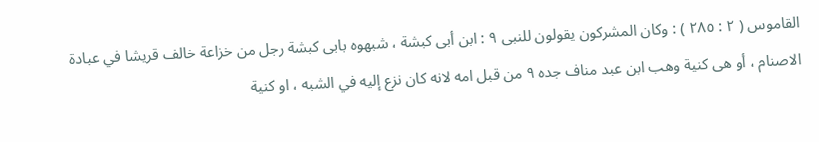القاموس ( ٢ : ٢٨٥ ) : وكان المشركون يقولون للنبى ٩ : ابن أبى كبشة ، شبهوه بابى كبشة رجل من خزاعة خالف قريشا في عبادة الاصنام ، أو هى كنية وهب ابن عبد مناف جده ٩ من قبل امه لانه كان نزع إليه في الشبه ، او كنية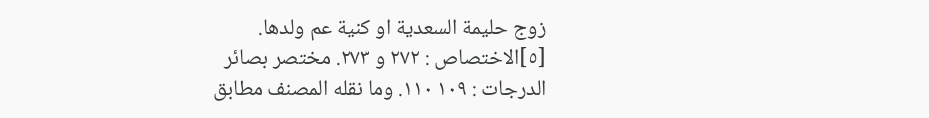زوج حليمة السعدية او كنية عم ولدها.
[٥]الاختصاص : ٢٧٢ و ٢٧٣. مختصر بصائر الدرجات : ١٠٩ ١١٠. وما نقله المصنف مطابق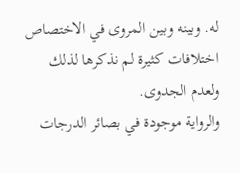له. وبينه وبين المروى في الاختصاص اختلافات كثيرة لم نذكرها لذلك ولعدم الجدوى.
والرواية موجودة في بصائر الدرجات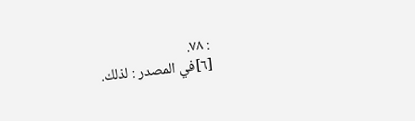: ٧٨.
[٦]في المصدر : لذلك.